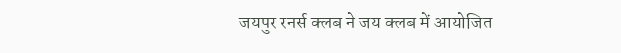जयपुर रनर्स क्लब ने जय क्लब में आयोजित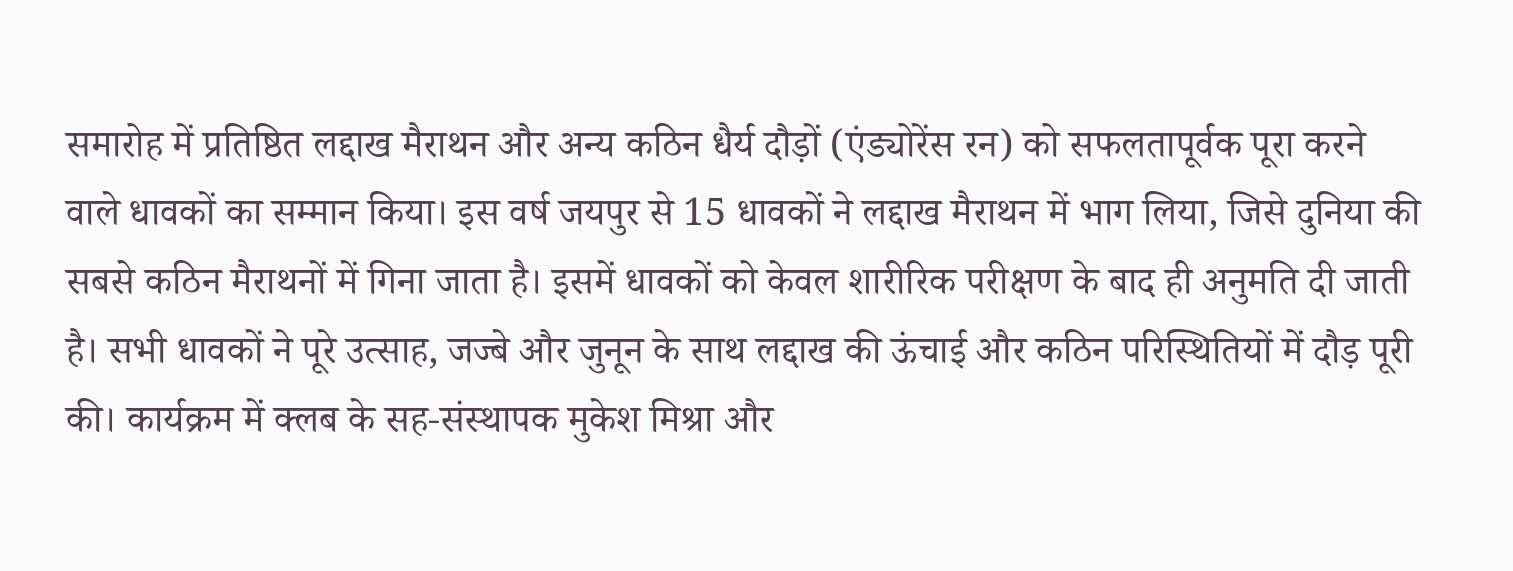समारोह में प्रतिष्ठित लद्दाख मैराथन और अन्य कठिन धैर्य दौड़ों (एंड्योरेंस रन) को सफलतापूर्वक पूरा करने वाले धावकों का सम्मान किया। इस वर्ष जयपुर से 15 धावकों ने लद्दाख मैराथन में भाग लिया, जिसे दुनिया की सबसे कठिन मैराथनों में गिना जाता है। इसमें धावकों को केवल शारीरिक परीक्षण के बाद ही अनुमति दी जाती है। सभी धावकों ने पूरे उत्साह, जज्बे और जुनून के साथ लद्दाख की ऊंचाई और कठिन परिस्थितियों में दौड़ पूरी की। कार्यक्रम में क्लब के सह-संस्थापक मुकेश मिश्रा और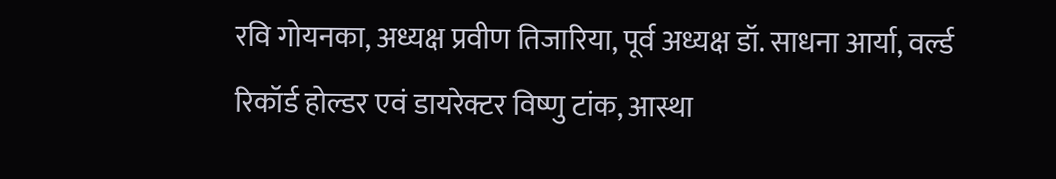रवि गोयनका, अध्यक्ष प्रवीण तिजारिया, पूर्व अध्यक्ष डॉ. साधना आर्या, वर्ल्ड रिकॉर्ड होल्डर एवं डायरेक्टर विष्णु टांक, आस्था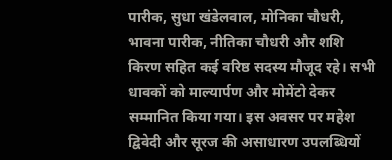पारीक, सुधा खंडेलवाल, मोनिका चौधरी, भावना पारीक, नीतिका चौधरी और शशि किरण सहित कई वरिष्ठ सदस्य मौजूद रहे। सभी धावकों को माल्यार्पण और मोमेंटो देकर सम्मानित किया गया। इस अवसर पर महेश द्विवेदी और सूरज की असाधारण उपलब्धियों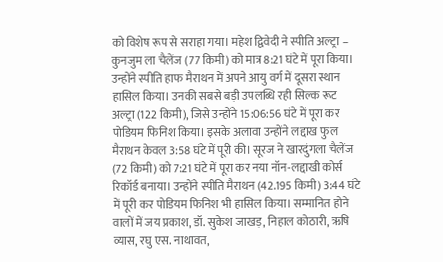को विशेष रूप से सराहा गया। महेश द्विवेदी ने स्पीति अल्ट्रा – कुनजुम ला चैलेंज (77 किमी) को मात्र 8:21 घंटे में पूरा किया। उन्होंने स्पीति हाफ मैराथन में अपने आयु वर्ग में दूसरा स्थान हासिल किया। उनकी सबसे बड़ी उपलब्धि रही सिल्क रूट अल्ट्रा (122 किमी), जिसे उन्होंने 15:06:56 घंटे में पूरा कर पोडियम फिनिश किया। इसके अलावा उन्होंने लद्दाख फुल मैराथन केवल 3:58 घंटे में पूरी की। सूरज ने खारदुंगला चैलेंज (72 किमी) को 7:21 घंटे में पूरा कर नया नॉन-लद्दाखी कोर्स रिकॉर्ड बनाया। उन्होंने स्पीति मैराथन (42.195 किमी) 3:44 घंटे में पूरी कर पोडियम फिनिश भी हासिल किया। सम्मानित होने वालों में जय प्रकाश, डॉ. सुकेश जाखड़, निहाल कोठारी, ऋषि व्यास, रघु एस. नाथावत,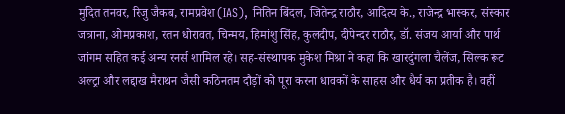मुदित तनवर, रिजु जैकब, रामप्रवेश (IAS), नितिन बिंदल, जितेन्द्र राठौर, आदित्य के., राजेन्द्र भास्कर, संस्कार जत्राना, ओमप्रकाश, रतन धोरावत, चिन्मय, हिमांशु सिंह, कुलदीप, दीपेन्दर राठौर, डॉ. संजय आर्या और पार्थ जांगम सहित कई अन्य रनर्स शामिल रहे। सह-संस्थापक मुकेश मिश्रा ने कहा कि खारदुंगला चैलेंज, सिल्क रूट अल्ट्रा और लद्दाख मैराथन जैसी कठिनतम दौड़ों को पूरा करना धावकों के साहस और धैर्य का प्रतीक है। वहीं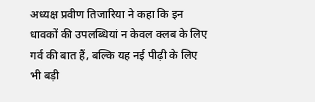अध्यक्ष प्रवीण तिजारिया ने कहा कि इन धावकों की उपलब्धियां न केवल क्लब के लिए गर्व की बात हैं, बल्कि यह नई पीढ़ी के लिए भी बड़ी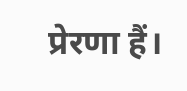प्रेरणा हैं।